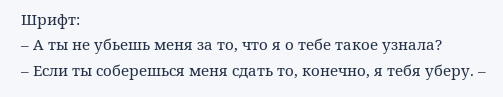Шрифт:
– А ты не убьешь меня за то, что я о тебе такое узнала?
– Если ты соберешься меня сдать то, конечно, я тебя уберу. –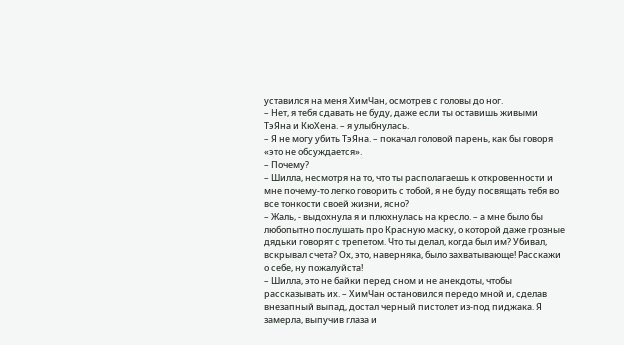уставился на меня ХимЧан, осмотрев с головы до ног.
– Нет, я тебя сдавать не буду, даже если ты оставишь живыми ТэЯна и КюХена. – я улыбнулась.
– Я не могу убить ТэЯна. – покачал головой парень, как бы говоря «это не обсуждается».
– Почему?
– Шилла, несмотря на то, что ты располагаешь к откровенности и мне почему-то легко говорить с тобой, я не буду посвящать тебя во все тонкости своей жизни, ясно?
– Жаль, - выдохнула я и плюхнулась на кресло. – а мне было бы любопытно послушать про Красную маску, о которой даже грозные дядьки говорят с трепетом. Что ты делал, когда был им? Убивал, вскрывал счета? Ох, это, наверняка, было захватывающе! Расскажи о себе, ну пожалуйста!
– Шилла, это не байки перед сном и не анекдоты, чтобы рассказывать их. – ХимЧан остановился передо мной и, сделав внезапный выпад, достал черный пистолет из-под пиджака. Я замерла, выпучив глаза и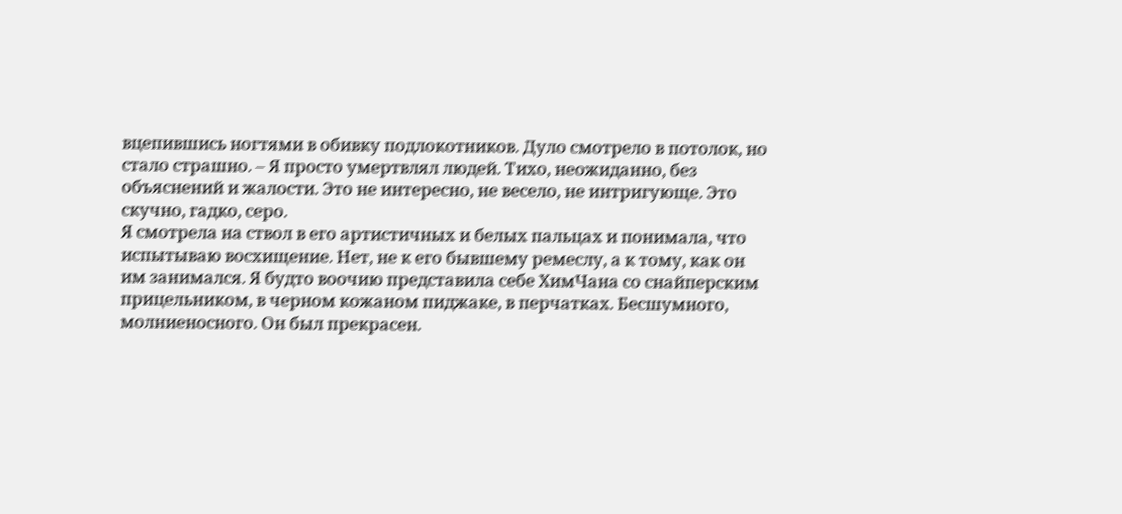вцепившись ногтями в обивку подлокотников. Дуло смотрело в потолок, но стало страшно. – Я просто умертвлял людей. Тихо, неожиданно, без объяснений и жалости. Это не интересно, не весело, не интригующе. Это скучно, гадко, серо.
Я смотрела на ствол в его артистичных и белых пальцах и понимала, что испытываю восхищение. Нет, не к его бывшему ремеслу, а к тому, как он им занимался. Я будто воочию представила себе ХимЧана со снайперским прицельником, в черном кожаном пиджаке, в перчатках. Бесшумного, молниеносного. Он был прекрасен.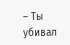– Ты убивал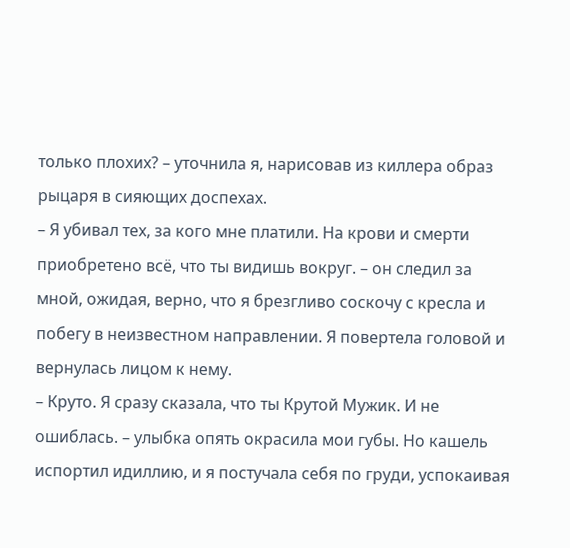только плохих? – уточнила я, нарисовав из киллера образ рыцаря в сияющих доспехах.
– Я убивал тех, за кого мне платили. На крови и смерти приобретено всё, что ты видишь вокруг. – он следил за мной, ожидая, верно, что я брезгливо соскочу с кресла и побегу в неизвестном направлении. Я повертела головой и вернулась лицом к нему.
– Круто. Я сразу сказала, что ты Крутой Мужик. И не ошиблась. – улыбка опять окрасила мои губы. Но кашель испортил идиллию, и я постучала себя по груди, успокаивая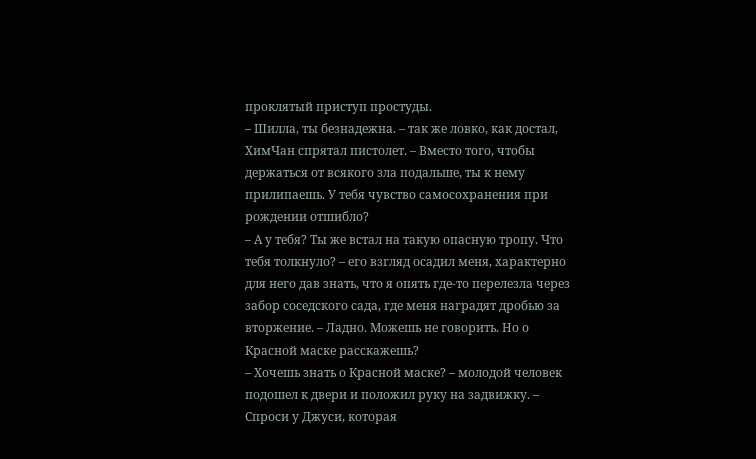проклятый приступ простуды.
– Шилла, ты безнадежна. – так же ловко, как достал, ХимЧан спрятал пистолет. – Вместо того, чтобы держаться от всякого зла подальше, ты к нему прилипаешь. У тебя чувство самосохранения при рождении отшибло?
– А у тебя? Ты же встал на такую опасную тропу. Что тебя толкнуло? – его взгляд осадил меня, характерно для него дав знать, что я опять где-то перелезла через забор соседского сада, где меня наградят дробью за вторжение. – Ладно. Можешь не говорить. Но о Красной маске расскажешь?
– Хочешь знать о Красной маске? – молодой человек подошел к двери и положил руку на задвижку. – Спроси у Джуси, которая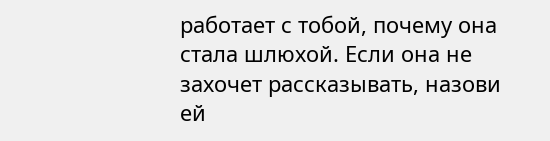работает с тобой, почему она стала шлюхой. Если она не захочет рассказывать, назови ей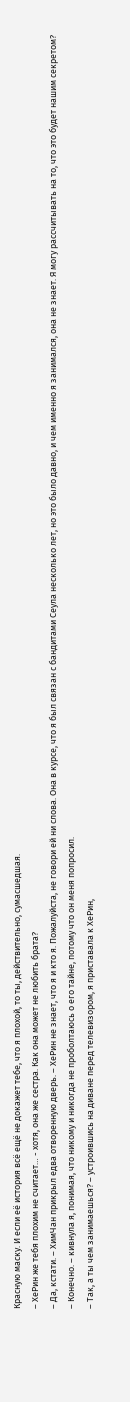Красную маску. И если её история всё ещё не докажет тебе, что я плохой, то ты, действительно, сумасшедшая.
– ХеРин же тебя плохим не считает… - хотя, она же сестра. Как она может не любить брата?
– Да, кстати. – ХимЧан прикрыл едва отворенную дверь. – ХеРин не знает, что я и кто я. Пожалуйста, не говори ей ни слова. Она в курсе, что я был связан с бандитами Сеула несколько лет, но это было давно, и чем именно я занимался, она не знает. Я могу рассчитывать на то, что это будет нашим секретом?
– Конечно. – кивнула я, понимая, что никому и никогда не проболтаюсь о его тайне, потому что он меня попросил.
– Так, а ты чем занимаешься? – устроившись на диване перед телевизором, я приставала к ХеРин,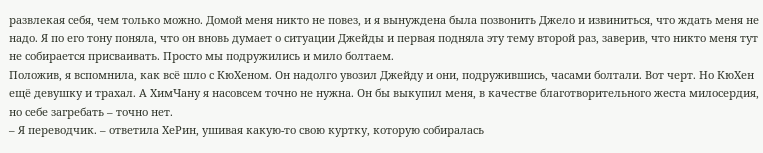развлекая себя, чем только можно. Домой меня никто не повез, и я вынуждена была позвонить Джело и извиниться, что ждать меня не надо. Я по его тону поняла, что он вновь думает о ситуации Джейды и первая подняла эту тему второй раз, заверив, что никто меня тут не собирается присваивать. Просто мы подружились и мило болтаем.
Положив, я вспомнила, как всё шло с КюХеном. Он надолго увозил Джейду и они, подружившись, часами болтали. Вот черт. Но КюХен ещё девушку и трахал. А ХимЧану я насовсем точно не нужна. Он бы выкупил меня, в качестве благотворительного жеста милосердия, но себе загребать – точно нет.
– Я переводчик. – ответила ХеРин, ушивая какую-то свою куртку, которую собиралась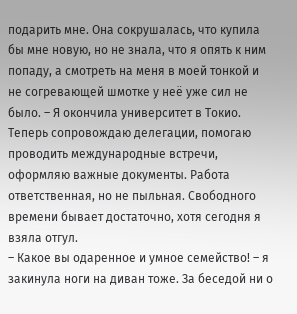подарить мне. Она сокрушалась, что купила бы мне новую, но не знала, что я опять к ним попаду, а смотреть на меня в моей тонкой и не согревающей шмотке у неё уже сил не было. – Я окончила университет в Токио. Теперь сопровождаю делегации, помогаю проводить международные встречи, оформляю важные документы. Работа ответственная, но не пыльная. Свободного времени бывает достаточно, хотя сегодня я взяла отгул.
– Какое вы одаренное и умное семейство! – я закинула ноги на диван тоже. За беседой ни о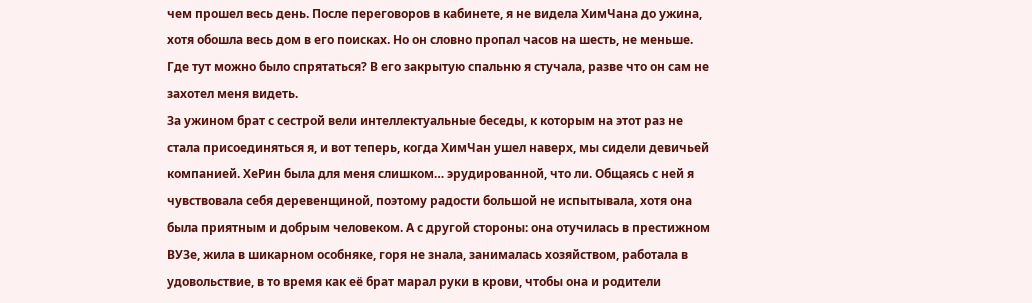чем прошел весь день. После переговоров в кабинете, я не видела ХимЧана до ужина, хотя обошла весь дом в его поисках. Но он словно пропал часов на шесть, не меньше. Где тут можно было спрятаться? В его закрытую спальню я стучала, разве что он сам не захотел меня видеть.
За ужином брат с сестрой вели интеллектуальные беседы, к которым на этот раз не стала присоединяться я, и вот теперь, когда ХимЧан ушел наверх, мы сидели девичьей компанией. ХеРин была для меня слишком… эрудированной, что ли. Общаясь с ней я чувствовала себя деревенщиной, поэтому радости большой не испытывала, хотя она была приятным и добрым человеком. А с другой стороны: она отучилась в престижном ВУЗе, жила в шикарном особняке, горя не знала, занималась хозяйством, работала в удовольствие, в то время как её брат марал руки в крови, чтобы она и родители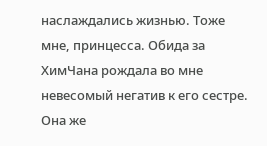наслаждались жизнью. Тоже мне, принцесса. Обида за ХимЧана рождала во мне невесомый негатив к его сестре. Она же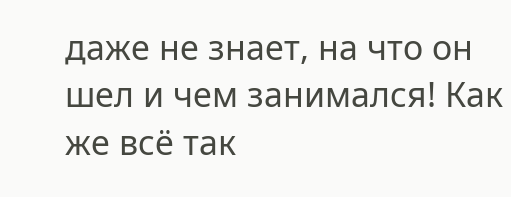даже не знает, на что он шел и чем занимался! Как же всё так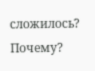сложилось? Почему?